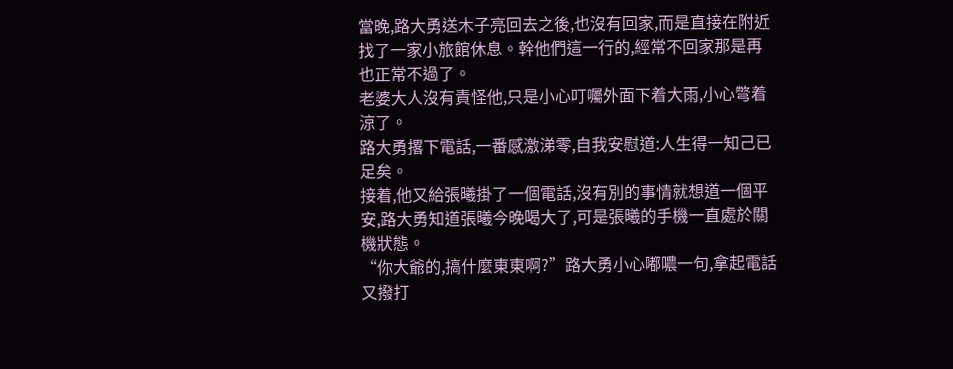當晚,路大勇送木子亮回去之後,也沒有回家,而是直接在附近找了一家小旅館休息。幹他們這一行的,經常不回家那是再也正常不過了。
老婆大人沒有責怪他,只是小心叮囑外面下着大雨,小心彆着涼了。
路大勇撂下電話,一番感激涕零,自我安慰道:人生得一知己已足矣。
接着,他又給張曦掛了一個電話,沒有別的事情就想道一個平安,路大勇知道張曦今晚喝大了,可是張曦的手機一直處於關機狀態。
“你大爺的,搞什麼東東啊?”路大勇小心嘟噥一句,拿起電話又撥打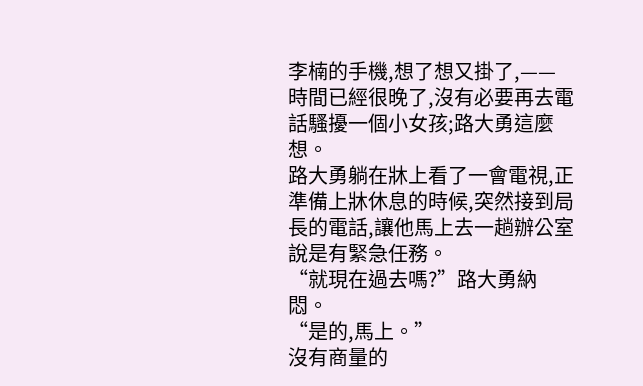李楠的手機,想了想又掛了,——時間已經很晚了,沒有必要再去電話騷擾一個小女孩;路大勇這麼想。
路大勇躺在牀上看了一會電視,正準備上牀休息的時候,突然接到局長的電話,讓他馬上去一趟辦公室說是有緊急任務。
“就現在過去嗎?”路大勇納悶。
“是的,馬上。”
沒有商量的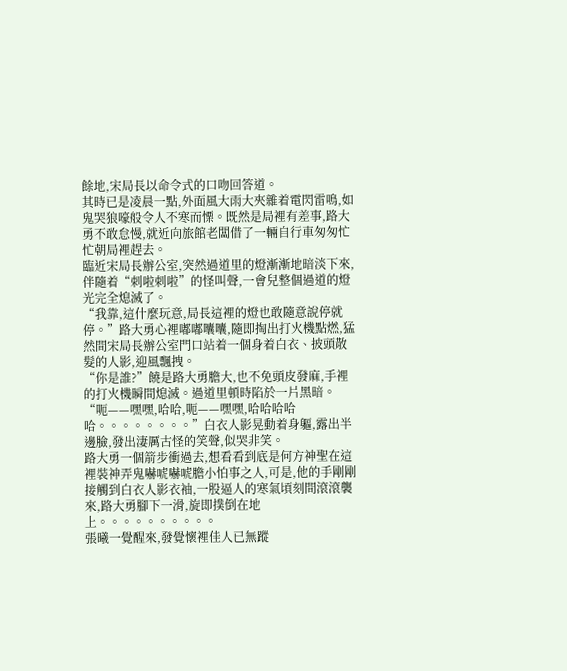餘地,宋局長以命令式的口吻回答道。
其時已是凌晨一點,外面風大雨大夾雜着電閃雷鳴,如鬼哭狼嚎般令人不寒而慄。既然是局裡有差事,路大勇不敢怠慢,就近向旅館老闆借了一輛自行車匆匆忙忙朝局裡趕去。
臨近宋局長辦公室,突然過道里的燈漸漸地暗淡下來,伴隨着“刺啦刺啦”的怪叫聲,一會兒整個過道的燈光完全熄滅了。
“我靠,這什麼玩意,局長這裡的燈也敢隨意說停就停。”路大勇心裡嘟嘟囔囔,隨即掏出打火機點燃,猛然間宋局長辦公室門口站着一個身着白衣、披頭散髮的人影,迎風飄拽。
“你是誰?”饒是路大勇膽大,也不免頭皮發麻,手裡的打火機瞬間熄滅。過道里頓時陷於一片黑暗。
“呃——嘿嘿,哈哈,呃——嘿嘿,哈哈哈哈哈。。。。。。。。”白衣人影晃動着身軀,露出半邊臉,發出淒厲古怪的笑聲,似哭非笑。
路大勇一個箭步衝過去,想看看到底是何方神聖在這裡裝神弄鬼嚇唬嚇唬膽小怕事之人,可是,他的手剛剛接觸到白衣人影衣袖,一股逼人的寒氣頃刻間滾滾襲來,路大勇腳下一滑,旋即撲倒在地上。。。。。。。。。。
張曦一覺醒來,發覺懷裡佳人已無蹤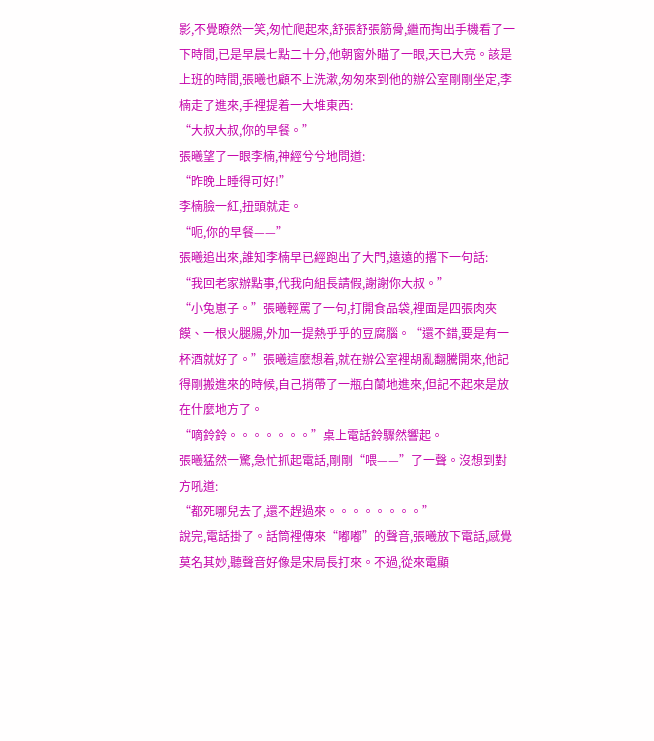影,不覺瞭然一笑,匆忙爬起來,舒張舒張筋骨,繼而掏出手機看了一下時間,已是早晨七點二十分,他朝窗外瞄了一眼,天已大亮。該是上班的時間,張曦也顧不上洗漱,匆匆來到他的辦公室剛剛坐定,李楠走了進來,手裡提着一大堆東西:
“大叔大叔,你的早餐。”
張曦望了一眼李楠,神經兮兮地問道:
“昨晚上睡得可好!”
李楠臉一紅,扭頭就走。
“呃,你的早餐——”
張曦追出來,誰知李楠早已經跑出了大門,遠遠的撂下一句話:
“我回老家辦點事,代我向組長請假,謝謝你大叔。”
“小兔崽子。”張曦輕罵了一句,打開食品袋,裡面是四張肉夾饃、一根火腿腸,外加一提熱乎乎的豆腐腦。“還不錯,要是有一杯酒就好了。”張曦這麼想着,就在辦公室裡胡亂翻騰開來,他記得剛搬進來的時候,自己捎帶了一瓶白蘭地進來,但記不起來是放在什麼地方了。
“嘀鈴鈴。。。。。。。”桌上電話鈴驟然響起。
張曦猛然一驚,急忙抓起電話,剛剛“喂——”了一聲。沒想到對方吼道:
“都死哪兒去了,還不趕過來。。。。。。。。”
說完,電話掛了。話筒裡傳來“嘟嘟”的聲音,張曦放下電話,感覺莫名其妙,聽聲音好像是宋局長打來。不過,從來電顯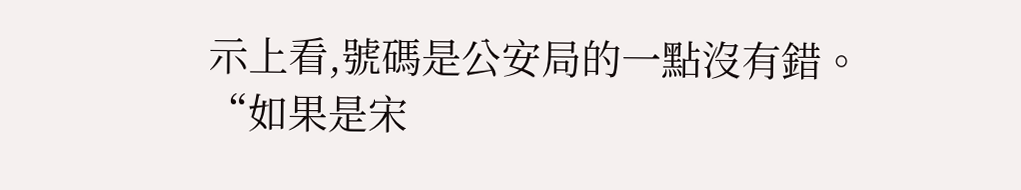示上看,號碼是公安局的一點沒有錯。
“如果是宋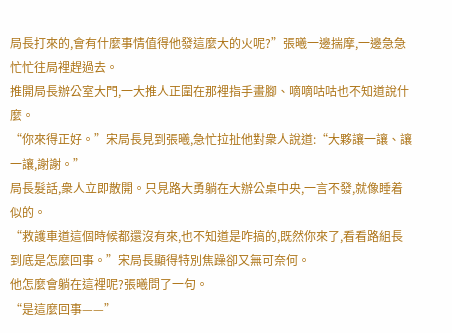局長打來的,會有什麼事情值得他發這麼大的火呢?”張曦一邊揣摩,一邊急急忙忙往局裡趕過去。
推開局長辦公室大門,一大推人正圍在那裡指手畫腳、嘀嘀咕咕也不知道說什麼。
“你來得正好。”宋局長見到張曦,急忙拉扯他對衆人說道:“大夥讓一讓、讓一讓,謝謝。”
局長髮話,衆人立即散開。只見路大勇躺在大辦公桌中央,一言不發,就像睡着似的。
“救護車道這個時候都還沒有來,也不知道是咋搞的,既然你來了,看看路組長到底是怎麼回事。”宋局長顯得特別焦躁卻又無可奈何。
他怎麼會躺在這裡呢?張曦問了一句。
“是這麼回事——”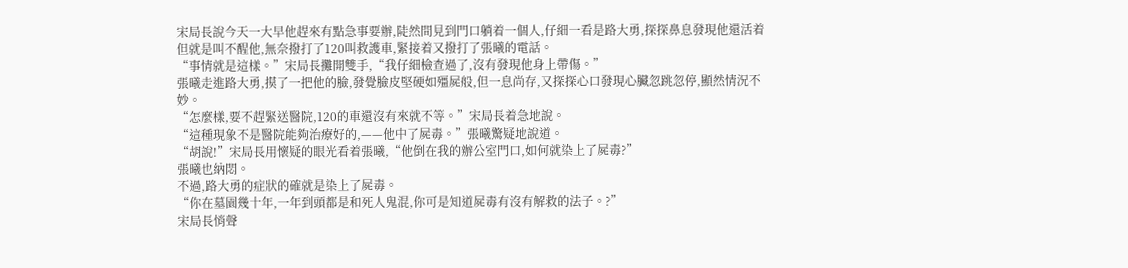宋局長說今天一大早他趕來有點急事要辦,陡然間見到門口躺着一個人,仔細一看是路大勇,探探鼻息發現他還活着但就是叫不醒他,無奈撥打了120叫救護車,緊接着又撥打了張曦的電話。
“事情就是這樣。”宋局長攤開雙手,“我仔細檢查過了,沒有發現他身上帶傷。”
張曦走進路大勇,摸了一把他的臉,發覺臉皮堅硬如殭屍般,但一息尚存,又探探心口發現心臟忽跳忽停,顯然情況不妙。
“怎麼樣,要不趕緊送醫院,120的車還沒有來就不等。”宋局長着急地說。
“這種現象不是醫院能夠治療好的,——他中了屍毒。”張曦驚疑地說道。
“胡說!”宋局長用懷疑的眼光看着張曦,“他倒在我的辦公室門口,如何就染上了屍毒?”
張曦也納悶。
不過,路大勇的症狀的確就是染上了屍毒。
“你在墓園幾十年,一年到頭都是和死人鬼混,你可是知道屍毒有沒有解救的法子。?”
宋局長悄聲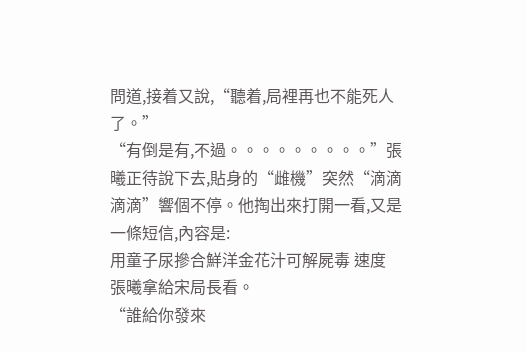問道,接着又說,“聽着,局裡再也不能死人了。”
“有倒是有,不過。。。。。。。。。”張曦正待說下去,貼身的“雌機”突然“滴滴滴滴”響個不停。他掏出來打開一看,又是一條短信,內容是:
用童子尿摻合鮮洋金花汁可解屍毒 速度
張曦拿給宋局長看。
“誰給你發來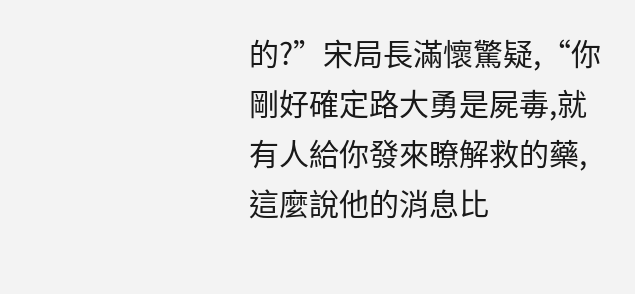的?”宋局長滿懷驚疑,“你剛好確定路大勇是屍毒,就有人給你發來瞭解救的藥,這麼說他的消息比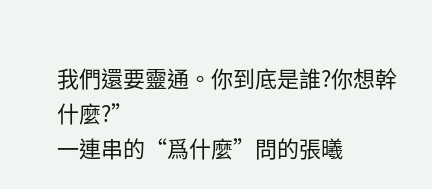我們還要靈通。你到底是誰?你想幹什麼?”
一連串的“爲什麼”問的張曦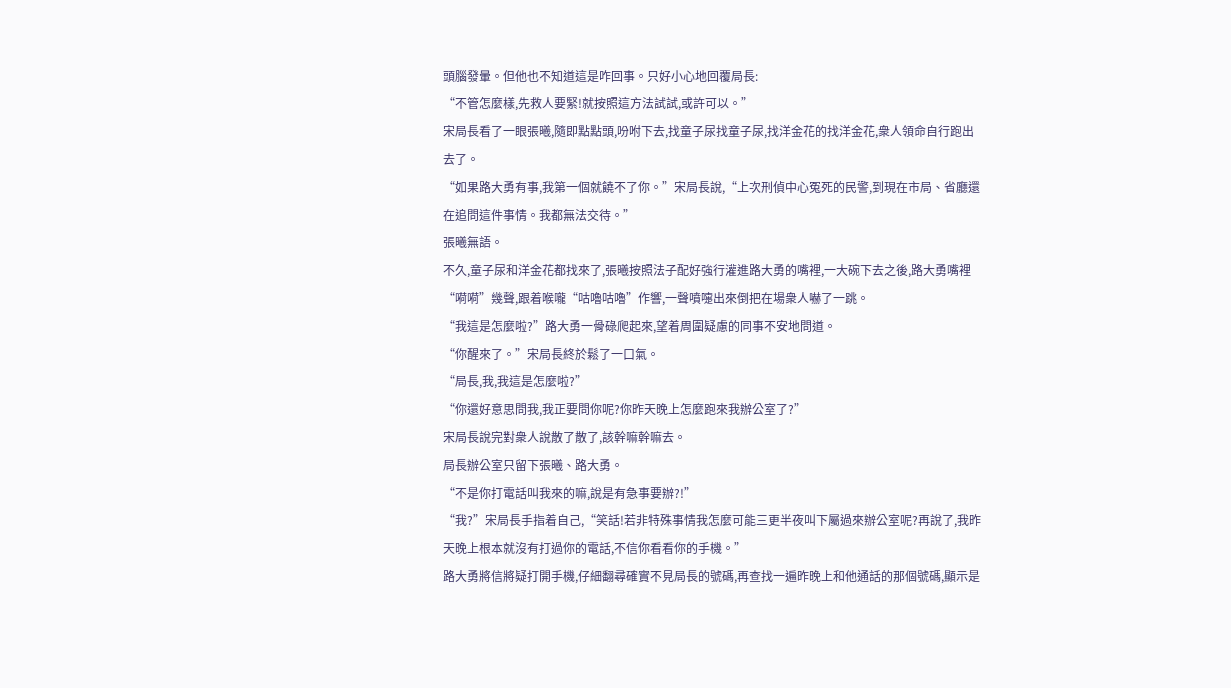頭腦發暈。但他也不知道這是咋回事。只好小心地回覆局長:
“不管怎麼樣,先救人要緊!就按照這方法試試,或許可以。”
宋局長看了一眼張曦,隨即點點頭,吩咐下去,找童子尿找童子尿,找洋金花的找洋金花,衆人領命自行跑出去了。
“如果路大勇有事,我第一個就饒不了你。”宋局長說,“上次刑偵中心冤死的民警,到現在市局、省廳還在追問這件事情。我都無法交待。”
張曦無語。
不久,童子尿和洋金花都找來了,張曦按照法子配好強行灌進路大勇的嘴裡,一大碗下去之後,路大勇嘴裡“嗬嗬”幾聲,跟着喉嚨“咕嚕咕嚕”作響,一聲噴嚏出來倒把在場衆人嚇了一跳。
“我這是怎麼啦?”路大勇一骨碌爬起來,望着周圍疑慮的同事不安地問道。
“你醒來了。”宋局長終於鬆了一口氣。
“局長,我,我這是怎麼啦?”
“你還好意思問我,我正要問你呢?你昨天晚上怎麼跑來我辦公室了?”
宋局長說完對衆人說散了散了,該幹嘛幹嘛去。
局長辦公室只留下張曦、路大勇。
“不是你打電話叫我來的嘛,說是有急事要辦?!”
“我?”宋局長手指着自己,“笑話!若非特殊事情我怎麼可能三更半夜叫下屬過來辦公室呢?再說了,我昨天晚上根本就沒有打過你的電話,不信你看看你的手機。”
路大勇將信將疑打開手機,仔細翻尋確實不見局長的號碼,再查找一遍昨晚上和他通話的那個號碼,顯示是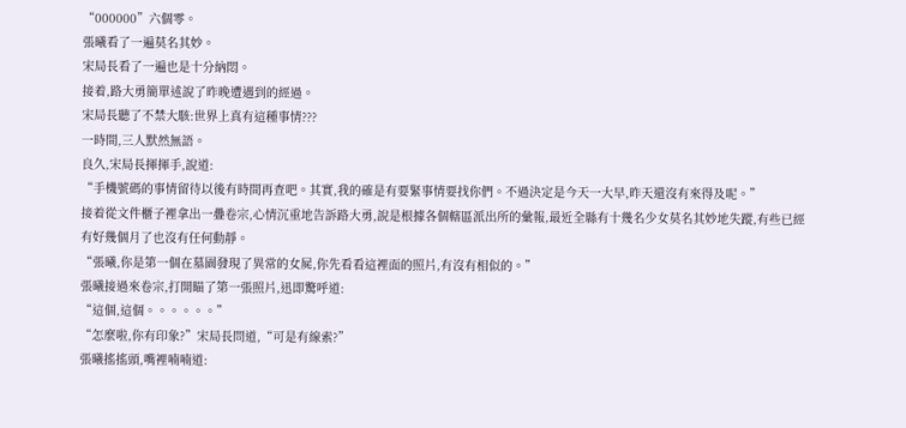“000000”六個零。
張曦看了一遍莫名其妙。
宋局長看了一遍也是十分納悶。
接着,路大勇簡單述說了昨晚遭遇到的經過。
宋局長聽了不禁大駭:世界上真有這種事情???
一時間,三人默然無語。
良久,宋局長揮揮手,說道:
“手機號碼的事情留待以後有時間再查吧。其實,我的確是有要緊事情要找你們。不過決定是今天一大早,昨天還沒有來得及呢。”
接着從文件櫃子裡拿出一疊卷宗,心情沉重地告訴路大勇,說是根據各個轄區派出所的彙報,最近全縣有十幾名少女莫名其妙地失蹤,有些已經有好幾個月了也沒有任何動靜。
“張曦,你是第一個在墓園發現了異常的女屍,你先看看這裡面的照片,有沒有相似的。”
張曦接過來卷宗,打開瞄了第一張照片,迅即驚呼道:
“這個,這個。。。。。。”
“怎麼啦,你有印象?”宋局長問道,“可是有線索?”
張曦搖搖頭,嘴裡喃喃道: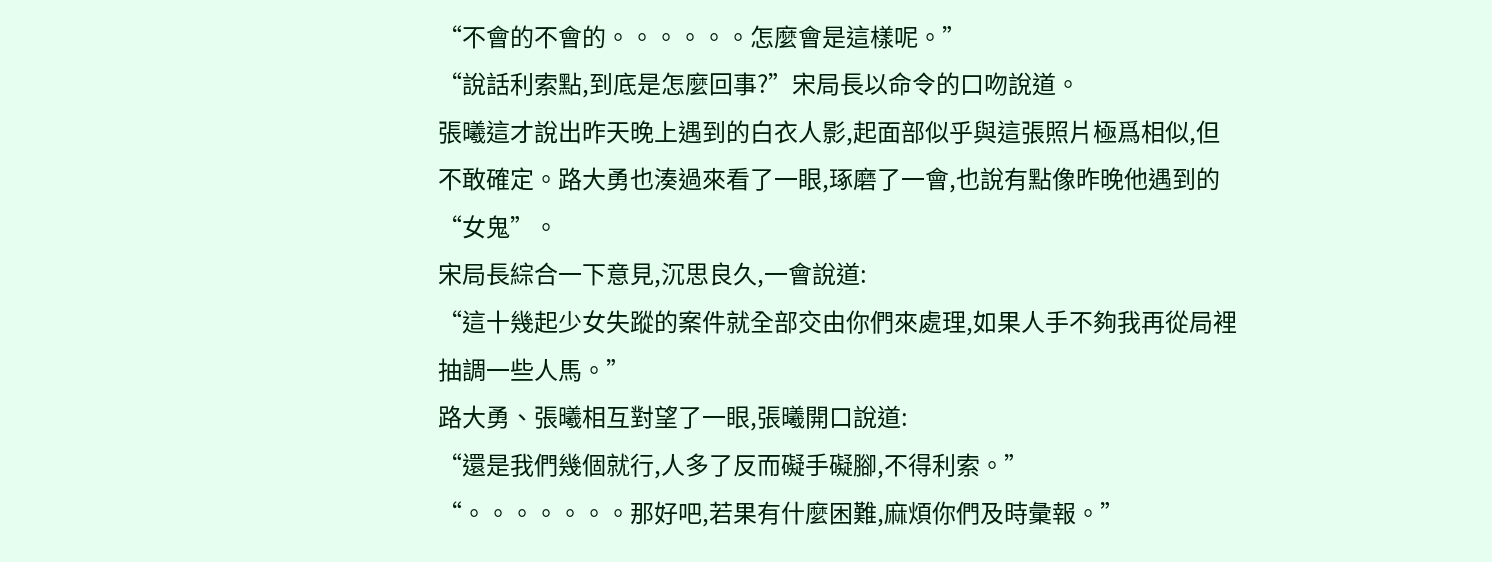“不會的不會的。。。。。。怎麼會是這樣呢。”
“說話利索點,到底是怎麼回事?”宋局長以命令的口吻說道。
張曦這才說出昨天晚上遇到的白衣人影,起面部似乎與這張照片極爲相似,但不敢確定。路大勇也湊過來看了一眼,琢磨了一會,也說有點像昨晚他遇到的“女鬼”。
宋局長綜合一下意見,沉思良久,一會說道:
“這十幾起少女失蹤的案件就全部交由你們來處理,如果人手不夠我再從局裡抽調一些人馬。”
路大勇、張曦相互對望了一眼,張曦開口說道:
“還是我們幾個就行,人多了反而礙手礙腳,不得利索。”
“。。。。。。。那好吧,若果有什麼困難,麻煩你們及時彙報。”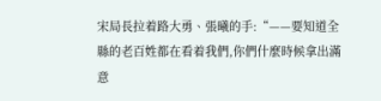宋局長拉着路大勇、張曦的手:“——要知道全縣的老百姓都在看着我們,你們什麼時候拿出滿意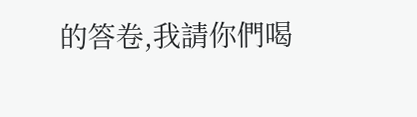的答卷,我請你們喝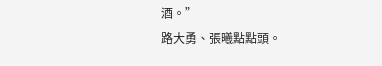酒。”
路大勇、張曦點點頭。